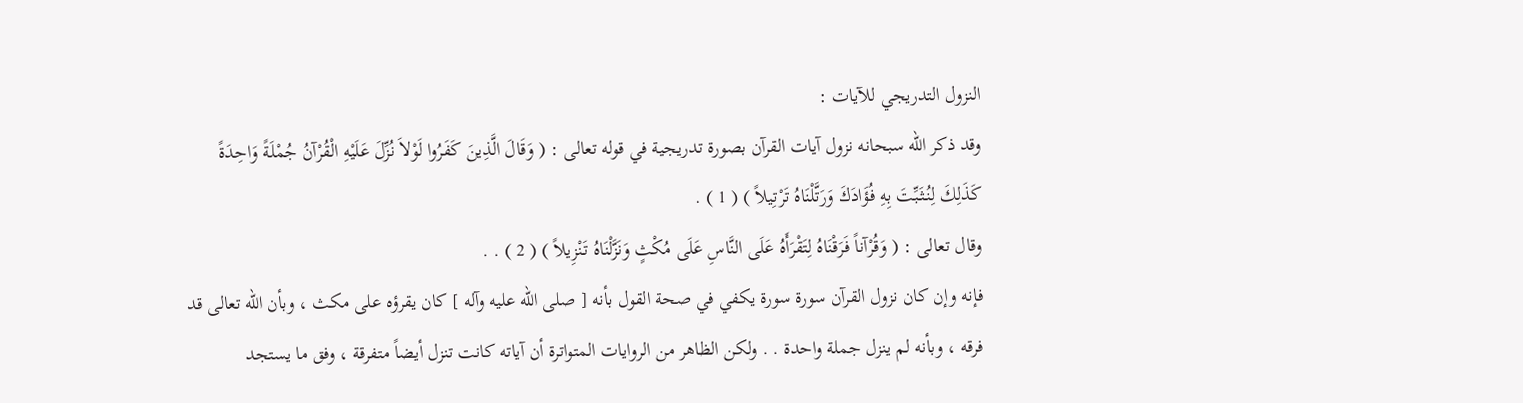النزول التدريجي للآيات :
وقد ذكر الله سبحانه نزول آيات القرآن بصورة تدريجية في قوله تعالى : ( وَقَالَ الَّذِينَ كَفَرُوا لَوْلاَ نُزِّلَ عَلَيْهِ الْقُرْآنُ جُمْلَةً وَاحِدَةً كَذَلِكَ لِنُثَبِّتَ بِهِ فُؤَادَكَ وَرَتَّلْنَاهُ تَرْتِيلاً ) ( 1 ) .
وقال تعالى : ( وَقُرْآناً فَرَقْنَاهُ لِتَقْرَأَهُ عَلَى النَّاسِ عَلَى مُكْثٍ وَنَزَّلْنَاهُ تَنْزِيلاً ) ( 2 ) . .
فإنه وإن كان نزول القرآن سورة سورة يكفي في صحة القول بأنه [ صلى الله عليه وآله ] كان يقرؤه على مكث ، وبأن الله تعالى قد فرقه ، وبأنه لم ينزل جملة واحدة . . ولكن الظاهر من الروايات المتواترة أن آياته كانت تنزل أيضاً متفرقة ، وفق ما يستجد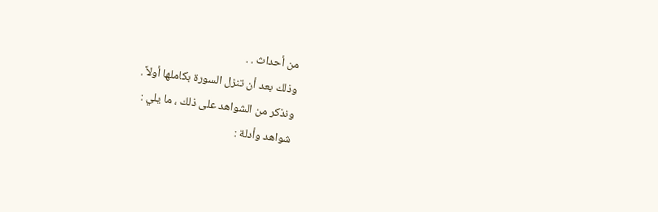من أحداث . .
وذلك بعد أن تنزل السورة بكاملها أولاً .
ونذكر من الشواهد على ذلك ، ما يلي :
شواهد وأدلة :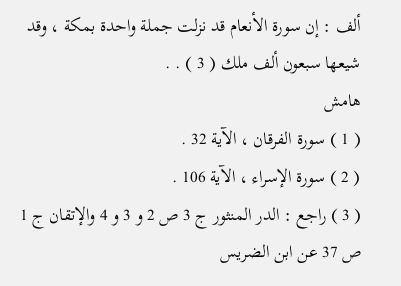ألف : إن سورة الأنعام قد نزلت جملة واحدة بمكة ، وقد شيعها سبعون ألف ملك ( 3 ) . .
هامش
( 1 ) سورة الفرقان ، الآية 32 .
( 2 ) سورة الإسراء ، الآية 106 .
( 3 ) راجع : الدر المنثور ج 3 ص 2 و 3 و 4 والإتقان ج 1 ص 37 عن ابن الضريس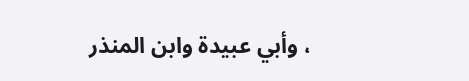، وأبي عبيدة وابن المنذر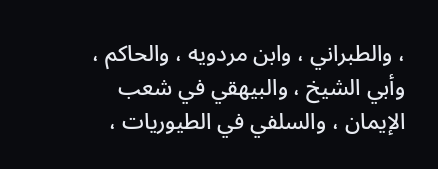، والطبراني ، وابن مردويه ، والحاكم ، وأبي الشيخ ، والبيهقي في شعب الإيمان ، والسلفي في الطيوريات ،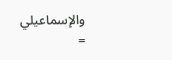والإسماعيلي =